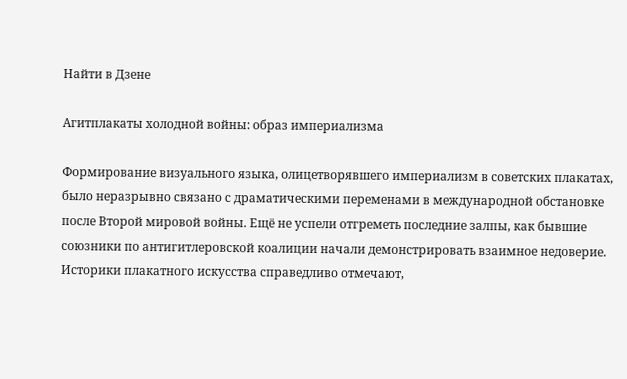Найти в Дзене

Агитплакаты холодной войны: образ империализма

Формирование визуального языка, олицетворявшего империализм в советских плакатах, было неразрывно связано с драматическими переменами в международной обстановке после Второй мировой войны. Ещё не успели отгреметь последние залпы, как бывшие союзники по антигитлеровской коалиции начали демонстрировать взаимное недоверие. Историки плакатного искусства справедливо отмечают,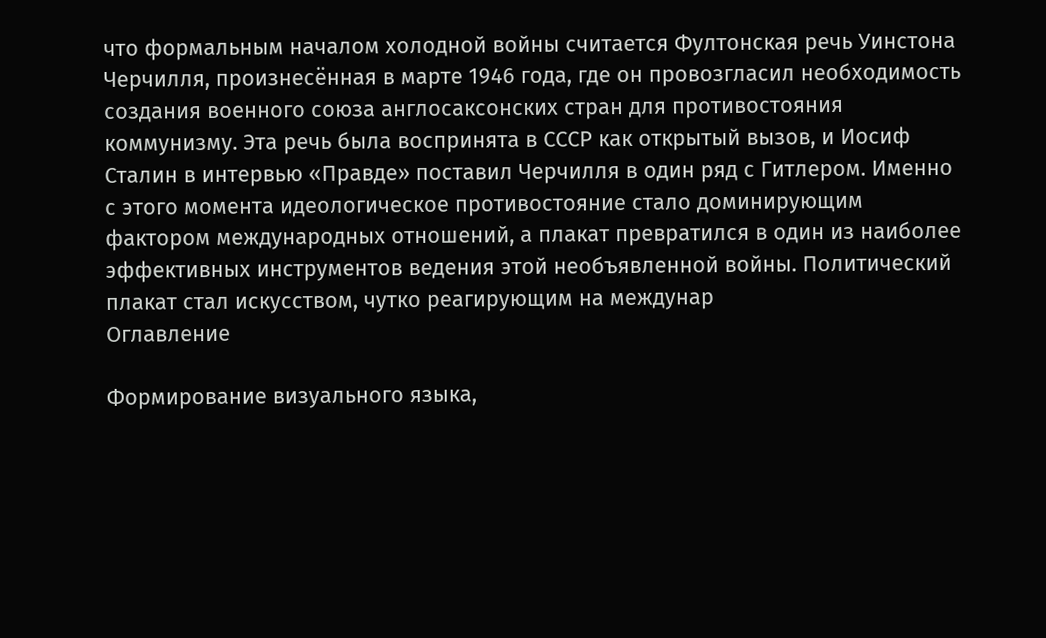что формальным началом холодной войны считается Фултонская речь Уинстона Черчилля, произнесённая в марте 1946 года, где он провозгласил необходимость создания военного союза англосаксонских стран для противостояния коммунизму. Эта речь была воспринята в СССР как открытый вызов, и Иосиф Сталин в интервью «Правде» поставил Черчилля в один ряд с Гитлером. Именно с этого момента идеологическое противостояние стало доминирующим фактором международных отношений, а плакат превратился в один из наиболее эффективных инструментов ведения этой необъявленной войны. Политический плакат стал искусством, чутко реагирующим на междунар
Оглавление

Формирование визуального языка,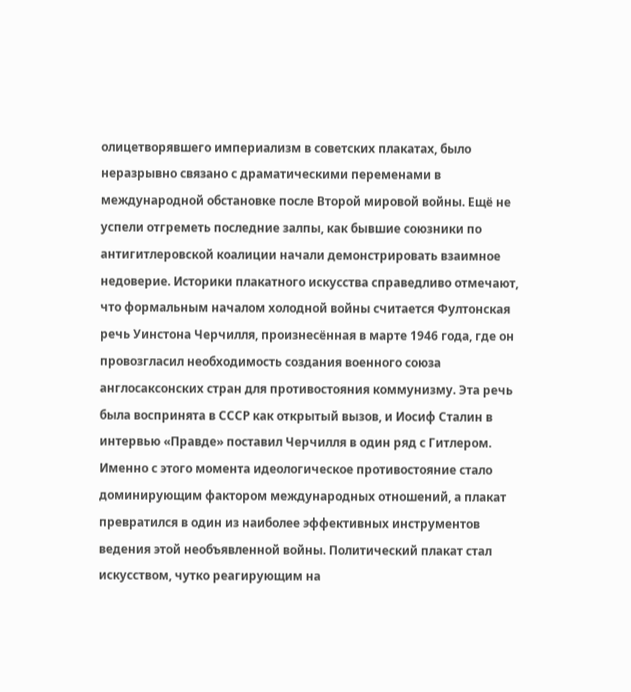олицетворявшего империализм в советских плакатах, было неразрывно связано с драматическими переменами в международной обстановке после Второй мировой войны. Ещё не успели отгреметь последние залпы, как бывшие союзники по антигитлеровской коалиции начали демонстрировать взаимное недоверие. Историки плакатного искусства справедливо отмечают, что формальным началом холодной войны считается Фултонская речь Уинстона Черчилля, произнесённая в марте 1946 года, где он провозгласил необходимость создания военного союза англосаксонских стран для противостояния коммунизму. Эта речь была воспринята в СССР как открытый вызов, и Иосиф Сталин в интервью «Правде» поставил Черчилля в один ряд с Гитлером. Именно с этого момента идеологическое противостояние стало доминирующим фактором международных отношений, а плакат превратился в один из наиболее эффективных инструментов ведения этой необъявленной войны. Политический плакат стал искусством, чутко реагирующим на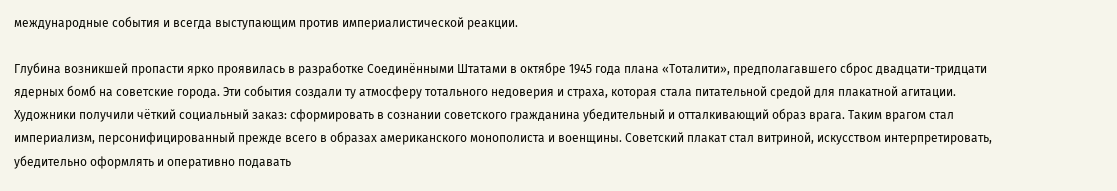международные события и всегда выступающим против империалистической реакции.

Глубина возникшей пропасти ярко проявилась в разработке Соединёнными Штатами в октябре 1945 года плана «Тоталити», предполагавшего сброс двадцати-тридцати ядерных бомб на советские города. Эти события создали ту атмосферу тотального недоверия и страха, которая стала питательной средой для плакатной агитации. Художники получили чёткий социальный заказ: сформировать в сознании советского гражданина убедительный и отталкивающий образ врага. Таким врагом стал империализм, персонифицированный прежде всего в образах американского монополиста и военщины. Советский плакат стал витриной, искусством интерпретировать, убедительно оформлять и оперативно подавать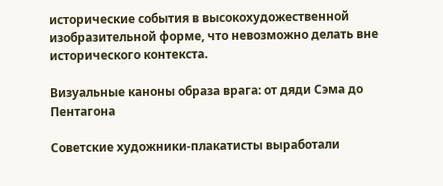исторические события в высокохудожественной изобразительной форме, что невозможно делать вне исторического контекста.

Визуальные каноны образа врага: от дяди Сэма до Пентагона

Советские художники-плакатисты выработали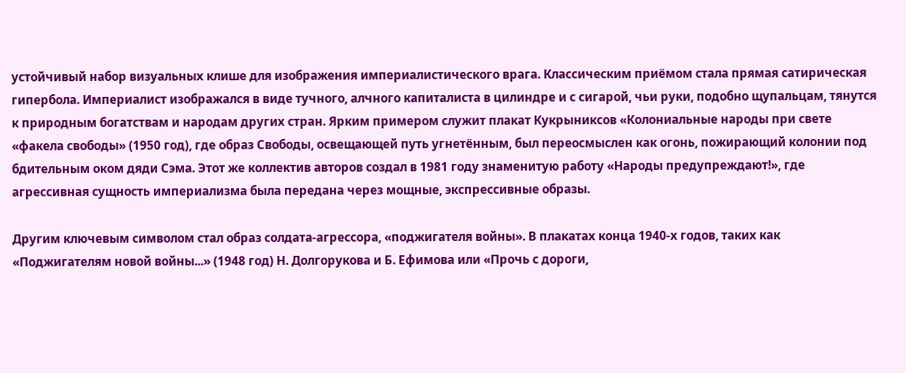устойчивый набор визуальных клише для изображения империалистического врага. Классическим приёмом стала прямая сатирическая гипербола. Империалист изображался в виде тучного, алчного капиталиста в цилиндре и с сигарой, чьи руки, подобно щупальцам, тянутся к природным богатствам и народам других стран. Ярким примером служит плакат Кукрыниксов «Колониальные народы при свете «факела свободы» (1950 год), где образ Свободы, освещающей путь угнетённым, был переосмыслен как огонь, пожирающий колонии под бдительным оком дяди Сэма. Этот же коллектив авторов создал в 1981 году знаменитую работу «Народы предупреждают!», где агрессивная сущность империализма была передана через мощные, экспрессивные образы.

Другим ключевым символом стал образ солдата-агрессора, «поджигателя войны». В плакатах конца 1940-х годов, таких как «Поджигателям новой войны...» (1948 год) Н. Долгорукова и Б. Ефимова или «Прочь с дороги,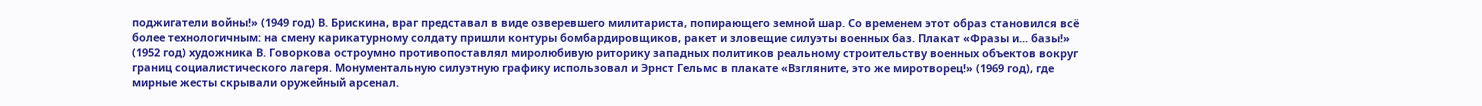поджигатели войны!» (1949 год) В. Брискина, враг представал в виде озверевшего милитариста, попирающего земной шар. Со временем этот образ становился всё более технологичным: на смену карикатурному солдату пришли контуры бомбардировщиков, ракет и зловещие силуэты военных баз. Плакат «Фразы и... базы!» (1952 год) художника В. Говоркова остроумно противопоставлял миролюбивую риторику западных политиков реальному строительству военных объектов вокруг границ социалистического лагеря. Монументальную силуэтную графику использовал и Эрнст Гельмс в плакате «Взгляните, это же миротворец!» (1969 год), где мирные жесты скрывали оружейный арсенал.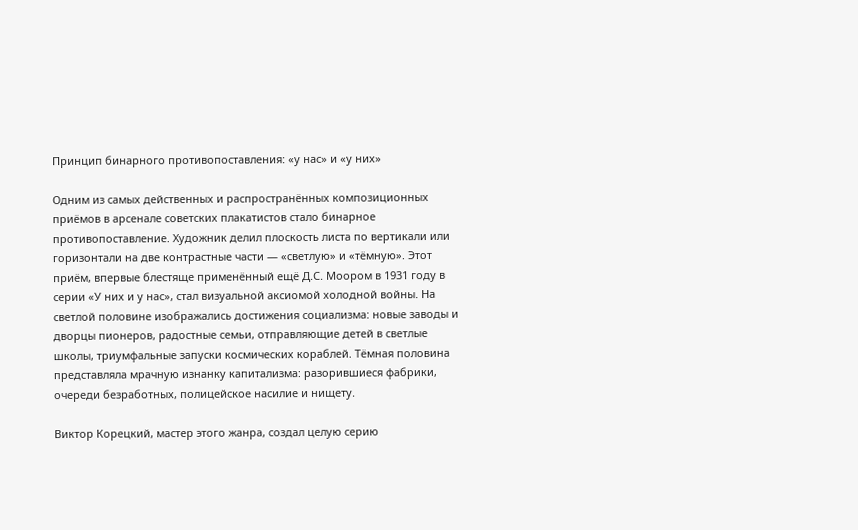Принцип бинарного противопоставления: «у нас» и «у них»

Одним из самых действенных и распространённых композиционных приёмов в арсенале советских плакатистов стало бинарное противопоставление. Художник делил плоскость листа по вертикали или горизонтали на две контрастные части — «светлую» и «тёмную». Этот приём, впервые блестяще применённый ещё Д.С. Моором в 1931 году в серии «У них и у нас», стал визуальной аксиомой холодной войны. На светлой половине изображались достижения социализма: новые заводы и дворцы пионеров, радостные семьи, отправляющие детей в светлые школы, триумфальные запуски космических кораблей. Тёмная половина представляла мрачную изнанку капитализма: разорившиеся фабрики, очереди безработных, полицейское насилие и нищету.

Виктор Корецкий, мастер этого жанра, создал целую серию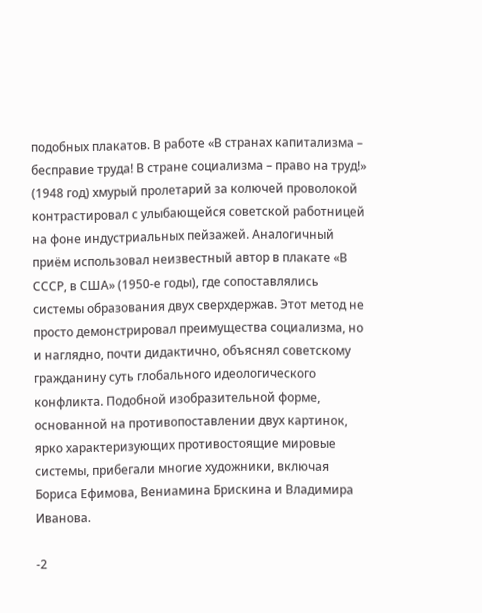подобных плакатов. В работе «В странах капитализма – бесправие труда! В стране социализма – право на труд!» (1948 год) хмурый пролетарий за колючей проволокой контрастировал с улыбающейся советской работницей на фоне индустриальных пейзажей. Аналогичный приём использовал неизвестный автор в плакате «В СССР, в США» (1950-е годы), где сопоставлялись системы образования двух сверхдержав. Этот метод не просто демонстрировал преимущества социализма, но и наглядно, почти дидактично, объяснял советскому гражданину суть глобального идеологического конфликта. Подобной изобразительной форме, основанной на противопоставлении двух картинок, ярко характеризующих противостоящие мировые системы, прибегали многие художники, включая Бориса Ефимова, Вениамина Брискина и Владимира Иванова.

-2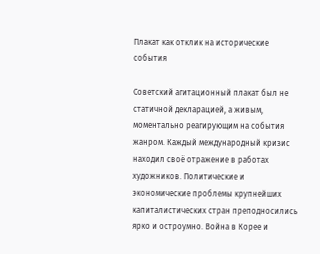Плакат как отклик на исторические события

Советский агитационный плакат был не статичной декларацией, а живым, моментально реагирующим на события жанром. Каждый международный кризис находил своё отражение в работах художников. Политические и экономические проблемы крупнейших капиталистических стран преподносились ярко и остроумно. Война в Корее и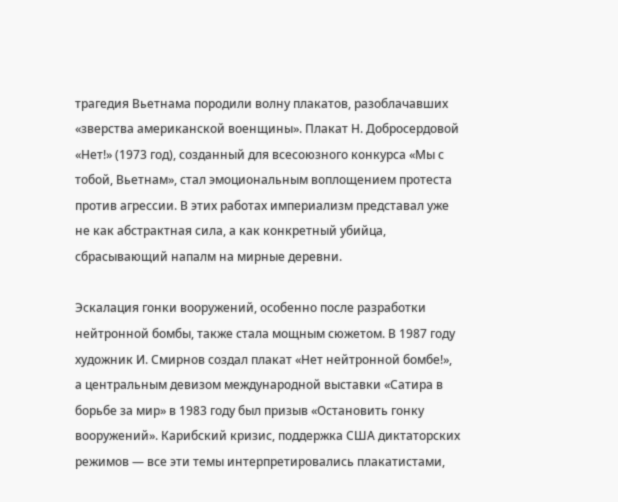трагедия Вьетнама породили волну плакатов, разоблачавших «зверства американской военщины». Плакат Н. Добросердовой «Нет!» (1973 год), созданный для всесоюзного конкурса «Мы с тобой, Вьетнам», стал эмоциональным воплощением протеста против агрессии. В этих работах империализм представал уже не как абстрактная сила, а как конкретный убийца, сбрасывающий напалм на мирные деревни.

Эскалация гонки вооружений, особенно после разработки нейтронной бомбы, также стала мощным сюжетом. В 1987 году художник И. Смирнов создал плакат «Нет нейтронной бомбе!», а центральным девизом международной выставки «Сатира в борьбе за мир» в 1983 году был призыв «Остановить гонку вооружений». Карибский кризис, поддержка США диктаторских режимов — все эти темы интерпретировались плакатистами,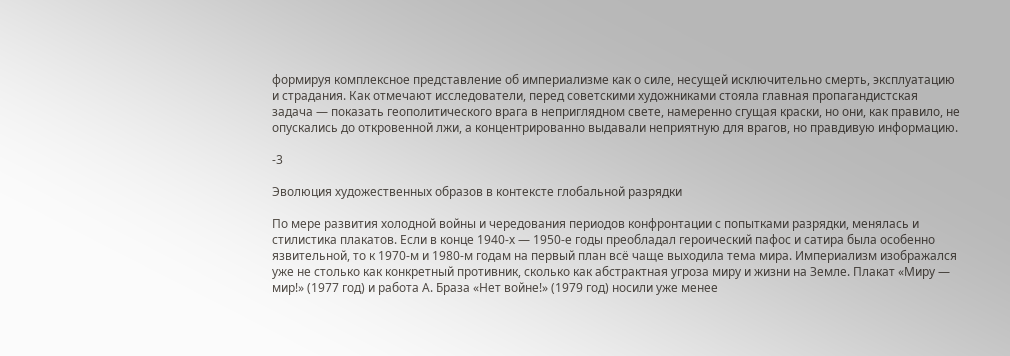формируя комплексное представление об империализме как о силе, несущей исключительно смерть, эксплуатацию и страдания. Как отмечают исследователи, перед советскими художниками стояла главная пропагандистская задача — показать геополитического врага в неприглядном свете, намеренно сгущая краски, но они, как правило, не опускались до откровенной лжи, а концентрированно выдавали неприятную для врагов, но правдивую информацию.

-3

Эволюция художественных образов в контексте глобальной разрядки

По мере развития холодной войны и чередования периодов конфронтации с попытками разрядки, менялась и стилистика плакатов. Если в конце 1940-х — 1950-е годы преобладал героический пафос и сатира была особенно язвительной, то к 1970-м и 1980-м годам на первый план всё чаще выходила тема мира. Империализм изображался уже не столько как конкретный противник, сколько как абстрактная угроза миру и жизни на Земле. Плакат «Миру — мир!» (1977 год) и работа А. Браза «Нет войне!» (1979 год) носили уже менее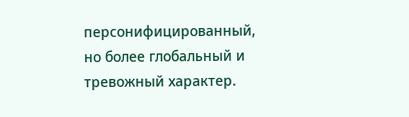персонифицированный, но более глобальный и тревожный характер.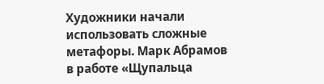Художники начали использовать сложные метафоры. Марк Абрамов в работе «Щупальца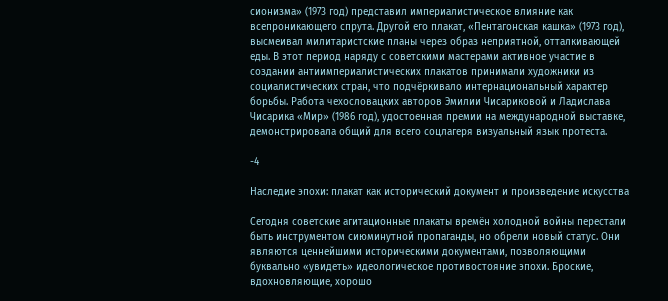сионизма» (1973 год) представил империалистическое влияние как всепроникающего спрута. Другой его плакат, «Пентагонская кашка» (1973 год), высмеивал милитаристские планы через образ неприятной, отталкивающей еды. В этот период наряду с советскими мастерами активное участие в создании антиимпериалистических плакатов принимали художники из социалистических стран, что подчёркивало интернациональный характер борьбы. Работа чехословацких авторов Эмилии Чисариковой и Ладислава Чисарика «Мир» (1986 год), удостоенная премии на международной выставке, демонстрировала общий для всего соцлагеря визуальный язык протеста.

-4

Наследие эпохи: плакат как исторический документ и произведение искусства

Сегодня советские агитационные плакаты времён холодной войны перестали быть инструментом сиюминутной пропаганды, но обрели новый статус. Они являются ценнейшими историческими документами, позволяющими буквально «увидеть» идеологическое противостояние эпохи. Броские, вдохновляющие, хорошо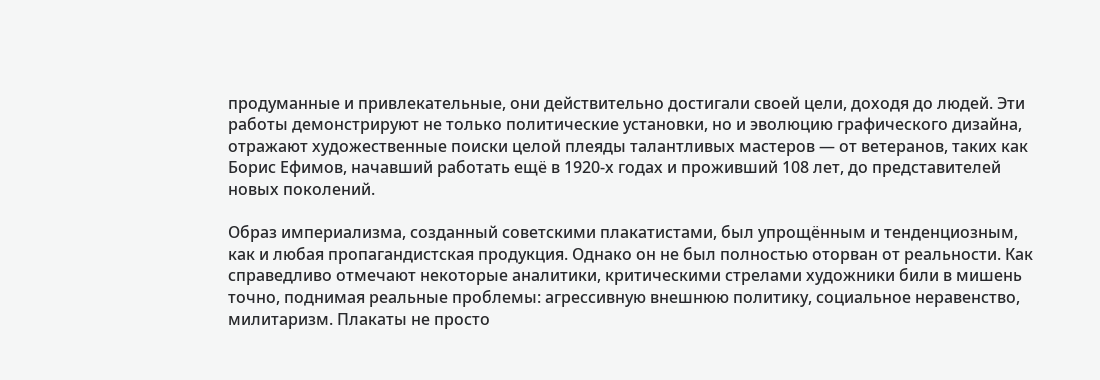продуманные и привлекательные, они действительно достигали своей цели, доходя до людей. Эти работы демонстрируют не только политические установки, но и эволюцию графического дизайна, отражают художественные поиски целой плеяды талантливых мастеров — от ветеранов, таких как Борис Ефимов, начавший работать ещё в 1920-х годах и проживший 108 лет, до представителей новых поколений.

Образ империализма, созданный советскими плакатистами, был упрощённым и тенденциозным, как и любая пропагандистская продукция. Однако он не был полностью оторван от реальности. Как справедливо отмечают некоторые аналитики, критическими стрелами художники били в мишень точно, поднимая реальные проблемы: агрессивную внешнюю политику, социальное неравенство, милитаризм. Плакаты не просто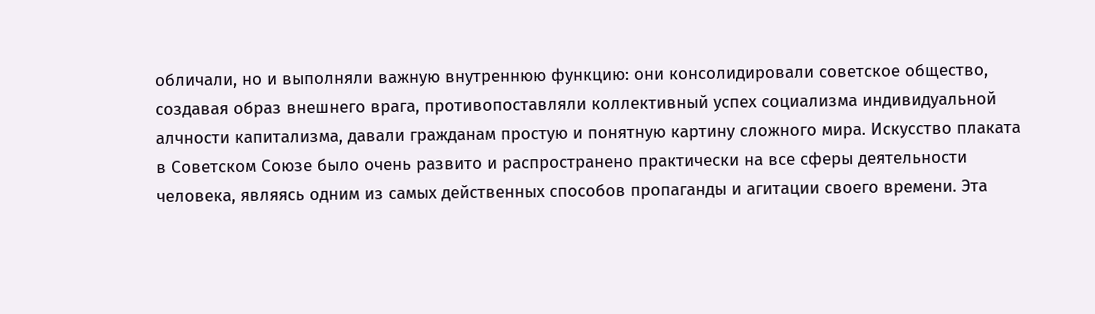обличали, но и выполняли важную внутреннюю функцию: они консолидировали советское общество, создавая образ внешнего врага, противопоставляли коллективный успех социализма индивидуальной алчности капитализма, давали гражданам простую и понятную картину сложного мира. Искусство плаката в Советском Союзе было очень развито и распространено практически на все сферы деятельности человека, являясь одним из самых действенных способов пропаганды и агитации своего времени. Эта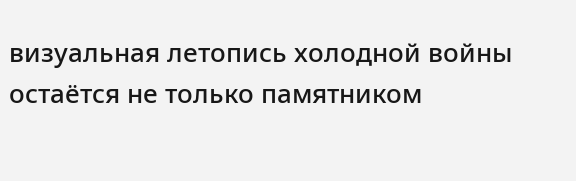визуальная летопись холодной войны остаётся не только памятником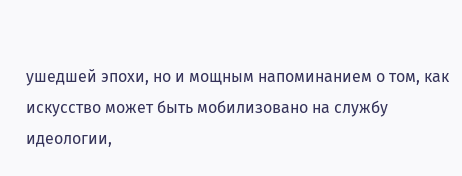ушедшей эпохи, но и мощным напоминанием о том, как искусство может быть мобилизовано на службу идеологии,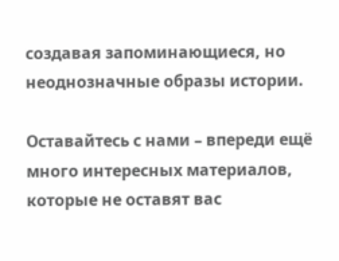создавая запоминающиеся, но неоднозначные образы истории.

Оставайтесь с нами – впереди ещё много интересных материалов, которые не оставят вас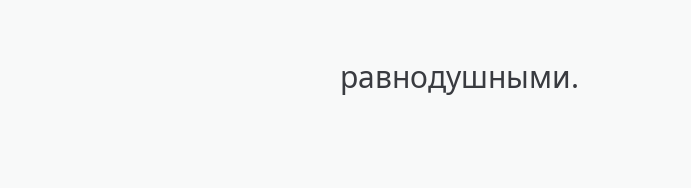равнодушными.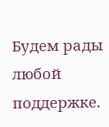Будем рады любой поддержке.